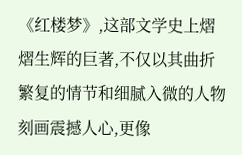《红楼梦》,这部文学史上熠熠生辉的巨著,不仅以其曲折繁复的情节和细腻入微的人物刻画震撼人心,更像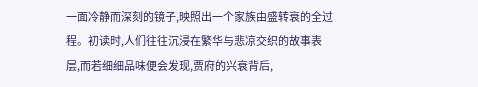一面冷静而深刻的镜子,映照出一个家族由盛转衰的全过程。初读时,人们往往沉浸在繁华与悲凉交织的故事表层,而若细细品味便会发现,贾府的兴衰背后,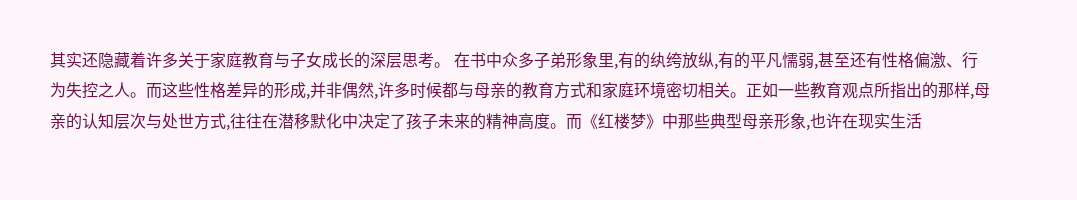其实还隐藏着许多关于家庭教育与子女成长的深层思考。 在书中众多子弟形象里,有的纨绔放纵,有的平凡懦弱,甚至还有性格偏激、行为失控之人。而这些性格差异的形成,并非偶然,许多时候都与母亲的教育方式和家庭环境密切相关。正如一些教育观点所指出的那样,母亲的认知层次与处世方式,往往在潜移默化中决定了孩子未来的精神高度。而《红楼梦》中那些典型母亲形象,也许在现实生活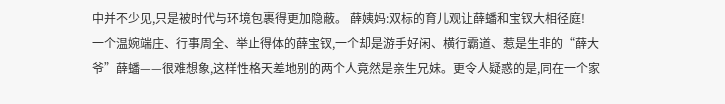中并不少见,只是被时代与环境包裹得更加隐蔽。 薛姨妈:双标的育儿观让薛蟠和宝钗大相径庭!
一个温婉端庄、行事周全、举止得体的薛宝钗,一个却是游手好闲、横行霸道、惹是生非的“薛大爷”薛蟠——很难想象,这样性格天差地别的两个人竟然是亲生兄妹。更令人疑惑的是,同在一个家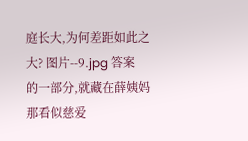庭长大,为何差距如此之大? 图片--9.jpg 答案的一部分,就藏在薛姨妈那看似慈爱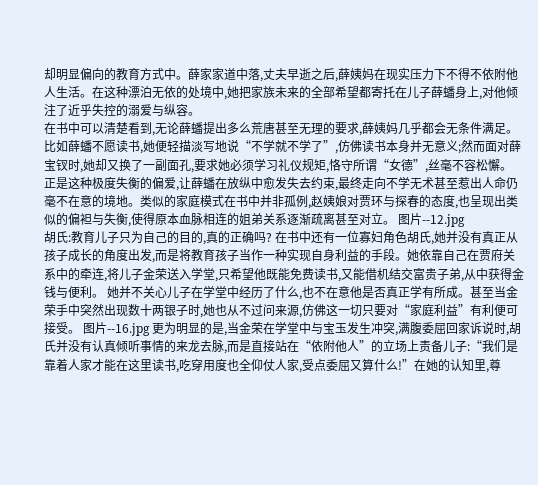却明显偏向的教育方式中。薛家家道中落,丈夫早逝之后,薛姨妈在现实压力下不得不依附他人生活。在这种漂泊无依的处境中,她把家族未来的全部希望都寄托在儿子薛蟠身上,对他倾注了近乎失控的溺爱与纵容。
在书中可以清楚看到,无论薛蟠提出多么荒唐甚至无理的要求,薛姨妈几乎都会无条件满足。比如薛蟠不愿读书,她便轻描淡写地说“不学就不学了”,仿佛读书本身并无意义;然而面对薛宝钗时,她却又换了一副面孔,要求她必须学习礼仪规矩,恪守所谓“女德”,丝毫不容松懈。 正是这种极度失衡的偏爱,让薛蟠在放纵中愈发失去约束,最终走向不学无术甚至惹出人命仍毫不在意的境地。类似的家庭模式在书中并非孤例,赵姨娘对贾环与探春的态度,也呈现出类似的偏袒与失衡,使得原本血脉相连的姐弟关系逐渐疏离甚至对立。 图片--12.jpg
胡氏:教育儿子只为自己的目的,真的正确吗? 在书中还有一位寡妇角色胡氏,她并没有真正从孩子成长的角度出发,而是将教育孩子当作一种实现自身利益的手段。她依靠自己在贾府关系中的牵连,将儿子金荣送入学堂,只希望他既能免费读书,又能借机结交富贵子弟,从中获得金钱与便利。 她并不关心儿子在学堂中经历了什么,也不在意他是否真正学有所成。甚至当金荣手中突然出现数十两银子时,她也从不过问来源,仿佛这一切只要对“家庭利益”有利便可接受。 图片--16.jpg 更为明显的是,当金荣在学堂中与宝玉发生冲突,满腹委屈回家诉说时,胡氏并没有认真倾听事情的来龙去脉,而是直接站在“依附他人”的立场上责备儿子:“我们是靠着人家才能在这里读书,吃穿用度也全仰仗人家,受点委屈又算什么!”在她的认知里,尊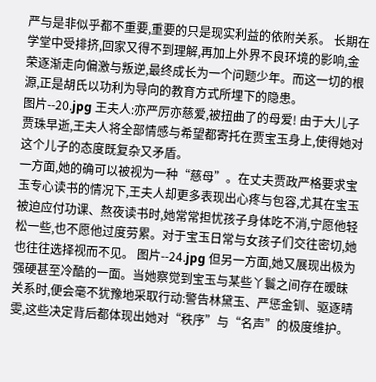严与是非似乎都不重要,重要的只是现实利益的依附关系。 长期在学堂中受排挤,回家又得不到理解,再加上外界不良环境的影响,金荣逐渐走向偏激与叛逆,最终成长为一个问题少年。而这一切的根源,正是胡氏以功利为导向的教育方式所埋下的隐患。
图片--20.jpg 王夫人:亦严厉亦慈爱,被扭曲了的母爱! 由于大儿子贾珠早逝,王夫人将全部情感与希望都寄托在贾宝玉身上,使得她对这个儿子的态度既复杂又矛盾。
一方面,她的确可以被视为一种“慈母”。在丈夫贾政严格要求宝玉专心读书的情况下,王夫人却更多表现出心疼与包容,尤其在宝玉被迫应付功课、熬夜读书时,她常常担忧孩子身体吃不消,宁愿他轻松一些,也不愿他过度劳累。对于宝玉日常与女孩子们交往密切,她也往往选择视而不见。 图片--24.jpg 但另一方面,她又展现出极为强硬甚至冷酷的一面。当她察觉到宝玉与某些丫鬟之间存在暧昧关系时,便会毫不犹豫地采取行动:警告林黛玉、严惩金钏、驱逐晴雯,这些决定背后都体现出她对“秩序”与“名声”的极度维护。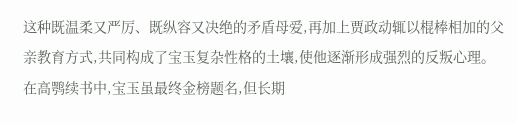这种既温柔又严厉、既纵容又决绝的矛盾母爱,再加上贾政动辄以棍棒相加的父亲教育方式,共同构成了宝玉复杂性格的土壤,使他逐渐形成强烈的反叛心理。 在高鹗续书中,宝玉虽最终金榜题名,但长期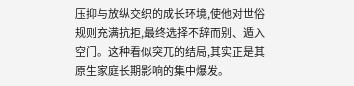压抑与放纵交织的成长环境,使他对世俗规则充满抗拒,最终选择不辞而别、遁入空门。这种看似突兀的结局,其实正是其原生家庭长期影响的集中爆发。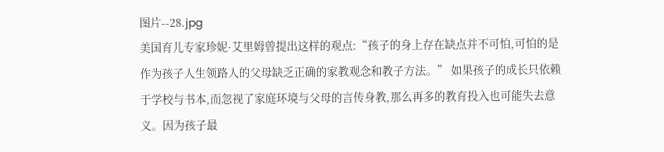图片--28.jpg
美国育儿专家珍妮·艾里姆曾提出这样的观点:“孩子的身上存在缺点并不可怕,可怕的是作为孩子人生领路人的父母缺乏正确的家教观念和教子方法。” 如果孩子的成长只依赖于学校与书本,而忽视了家庭环境与父母的言传身教,那么再多的教育投入也可能失去意义。因为孩子最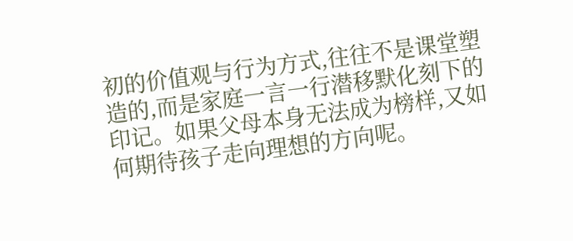初的价值观与行为方式,往往不是课堂塑造的,而是家庭一言一行潜移默化刻下的印记。如果父母本身无法成为榜样,又如何期待孩子走向理想的方向呢。